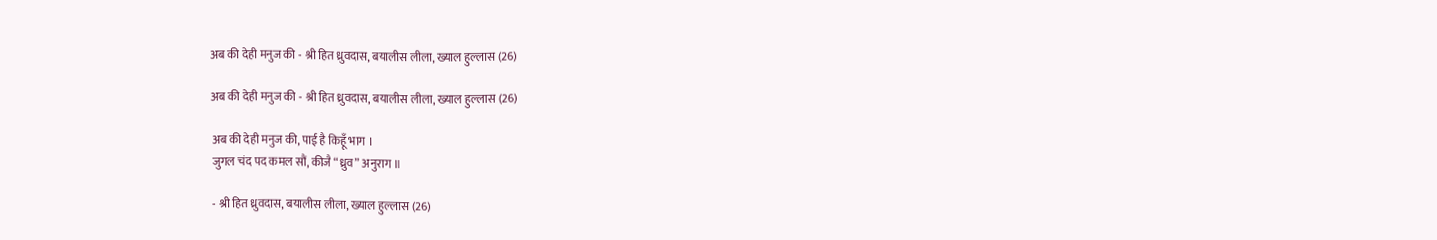अब की देही मनुज की - श्री हित ध्रुवदास, बयालीस लीला, ख्याल हुल्लास (26)

अब की देही मनुज की - श्री हित ध्रुवदास, बयालीस लीला, ख्याल हुल्लास (26)

अब की देही मनुज की, पाई है किहूँ भाग ।
जुगल चंद पद कमल सौं, कीजै “ध्रुव” अनुराग ॥

- श्री हित ध्रुवदास, बयालीस लीला, ख्याल हुल्लास (26)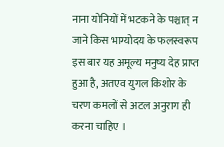नाना योनियों में भटकने के पश्चात्‌ न जाने किस भाग्योदय के फलस्वरूप इस बार यह अमूल्य मनुष्य देह प्राप्त हुआ है, अतएव युगल किशोर के चरण कमलों से अटल अनुराग ही करना चाहिए ।